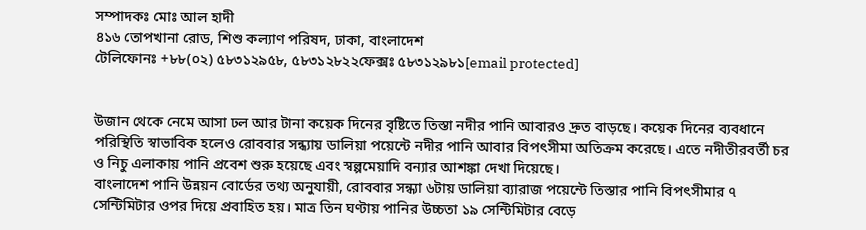সম্পাদকঃ মোঃ আল হাদী
৪১৬ তোপখানা রোড, শিশু কল্যাণ পরিষদ, ঢাকা, বাংলাদেশ
টেলিফোনঃ +৮৮(০২) ৫৮৩১২৯৫৮, ৫৮৩১২৮২২ফেক্সঃ ৫৮৩১২৯৮১[email protected]


উজান থেকে নেমে আসা ঢল আর টানা কয়েক দিনের বৃষ্টিতে তিস্তা নদীর পানি আবারও দ্রুত বাড়ছে। কয়েক দিনের ব্যবধানে পরিস্থিতি স্বাভাবিক হলেও রোববার সন্ধ্যায় ডালিয়া পয়েন্টে নদীর পানি আবার বিপৎসীমা অতিক্রম করেছে। এতে নদীতীরবর্তী চর ও নিচু এলাকায় পানি প্রবেশ শুরু হয়েছে এবং স্বল্পমেয়াদি বন্যার আশঙ্কা দেখা দিয়েছে।
বাংলাদেশ পানি উন্নয়ন বোর্ডের তথ্য অনুযায়ী, রোববার সন্ধ্যা ৬টায় ডালিয়া ব্যারাজ পয়েন্টে তিস্তার পানি বিপৎসীমার ৭ সেন্টিমিটার ওপর দিয়ে প্রবাহিত হয়। মাত্র তিন ঘণ্টায় পানির উচ্চতা ১৯ সেন্টিমিটার বেড়ে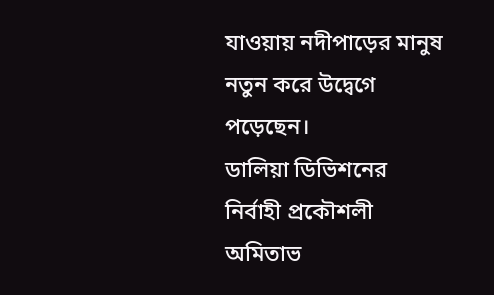যাওয়ায় নদীপাড়ের মানুষ নতুন করে উদ্বেগে পড়েছেন।
ডালিয়া ডিভিশনের নির্বাহী প্রকৌশলী অমিতাভ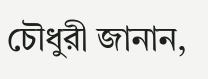চৌধুরী জানান,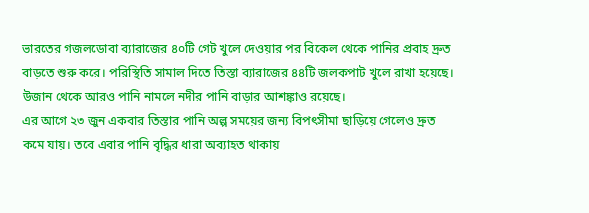ভারতের গজলডোবা ব্যারাজের ৪০টি গেট খুলে দেওয়ার পর বিকেল থেকে পানির প্রবাহ দ্রুত বাড়তে শুরু করে। পরিস্থিতি সামাল দিতে তিস্তা ব্যারাজের ৪৪টি জলকপাট খুলে রাখা হয়েছে। উজান থেকে আরও পানি নামলে নদীর পানি বাড়ার আশঙ্কাও রয়েছে।
এর আগে ২৩ জুন একবার তিস্তার পানি অল্প সময়ের জন্য বিপৎসীমা ছাড়িয়ে গেলেও দ্রুত কমে যায়। তবে এবার পানি বৃদ্ধির ধারা অব্যাহত থাকায়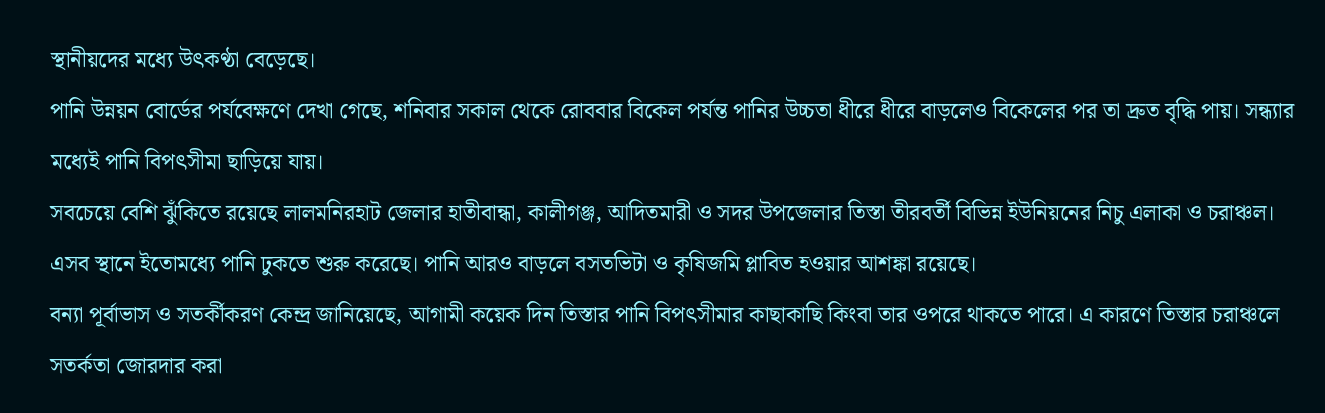স্থানীয়দের মধ্যে উৎকণ্ঠা বেড়েছে।
পানি উন্নয়ন বোর্ডের পর্যবেক্ষণে দেখা গেছে, শনিবার সকাল থেকে রোববার বিকেল পর্যন্ত পানির উচ্চতা ধীরে ধীরে বাড়লেও বিকেলের পর তা দ্রুত বৃদ্ধি পায়। সন্ধ্যার মধ্যেই পানি বিপৎসীমা ছাড়িয়ে যায়।
সবচেয়ে বেশি ঝুঁকিতে রয়েছে লালমনিরহাট জেলার হাতীবান্ধা, কালীগঞ্জ, আদিতমারী ও সদর উপজেলার তিস্তা তীরবর্তী বিভিন্ন ইউনিয়নের নিচু এলাকা ও চরাঞ্চল। এসব স্থানে ইতোমধ্যে পানি ঢুকতে শুরু করেছে। পানি আরও বাড়লে বসতভিটা ও কৃষিজমি প্লাবিত হওয়ার আশঙ্কা রয়েছে।
বন্যা পূর্বাভাস ও সতর্কীকরণ কেন্দ্র জানিয়েছে, আগামী কয়েক দিন তিস্তার পানি বিপৎসীমার কাছাকাছি কিংবা তার ওপরে থাকতে পারে। এ কারণে তিস্তার চরাঞ্চলে সতর্কতা জোরদার করা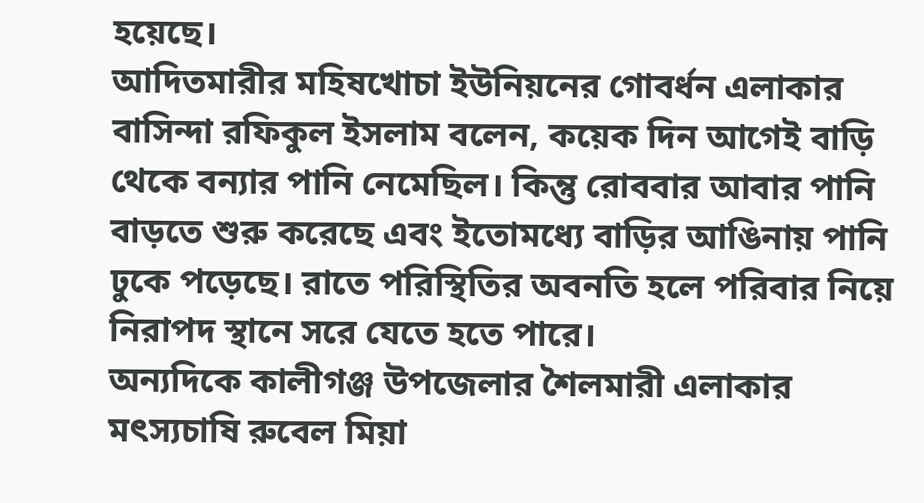হয়েছে।
আদিতমারীর মহিষখোচা ইউনিয়নের গোবর্ধন এলাকার বাসিন্দা রফিকুল ইসলাম বলেন, কয়েক দিন আগেই বাড়ি থেকে বন্যার পানি নেমেছিল। কিন্তু রোববার আবার পানি বাড়তে শুরু করেছে এবং ইতোমধ্যে বাড়ির আঙিনায় পানি ঢুকে পড়েছে। রাতে পরিস্থিতির অবনতি হলে পরিবার নিয়ে নিরাপদ স্থানে সরে যেতে হতে পারে।
অন্যদিকে কালীগঞ্জ উপজেলার শৈলমারী এলাকার মৎস্যচাষি রুবেল মিয়া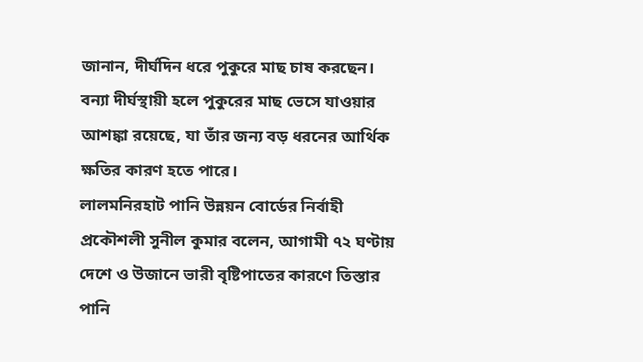জানান, দীর্ঘদিন ধরে পুকুরে মাছ চাষ করছেন। বন্যা দীর্ঘস্থায়ী হলে পুকুরের মাছ ভেসে যাওয়ার আশঙ্কা রয়েছে, যা তাঁর জন্য বড় ধরনের আর্থিক ক্ষতির কারণ হতে পারে।
লালমনিরহাট পানি উন্নয়ন বোর্ডের নির্বাহী প্রকৌশলী সুনীল কুমার বলেন, আগামী ৭২ ঘণ্টায় দেশে ও উজানে ভারী বৃষ্টিপাতের কারণে তিস্তার পানি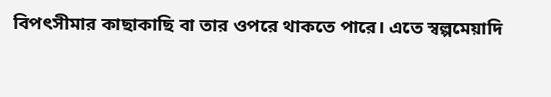বিপৎসীমার কাছাকাছি বা তার ওপরে থাকতে পারে। এতে স্বল্পমেয়াদি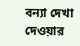বন্যা দেখা দেওয়ার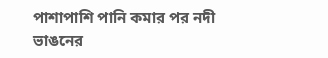পাশাপাশি পানি কমার পর নদী ভাঙনের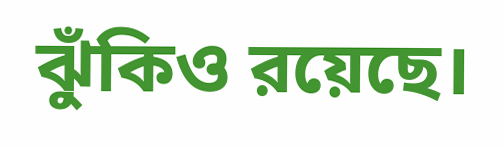ঝুঁকিও রয়েছে।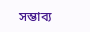সম্ভাব্য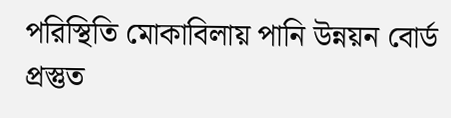পরিস্থিতি মোকাবিলায় পানি উন্নয়ন বোর্ড প্রস্তুত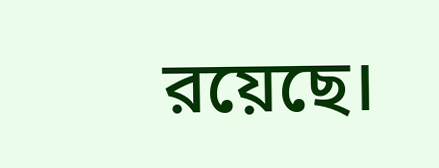রয়েছে।